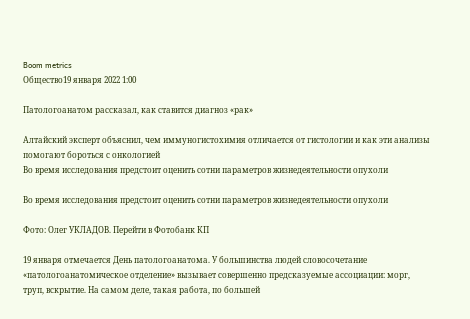Boom metrics
Общество19 января 2022 1:00

Патологоанатом рассказал, как ставится диагноз «рак»

Алтайский эксперт объяснил, чем иммуногистохимия отличается от гистологии и как эти анализы помогают бороться с онкологией
Во время исследования предстоит оценить сотни параметров жизнедеятельности опухоли

Во время исследования предстоит оценить сотни параметров жизнедеятельности опухоли

Фото: Олег УКЛАДОВ. Перейти в Фотобанк КП

19 января отмечается День патологоанатома. У большинства людей словосочетание «патологоанатомическое отделение» вызывает совершенно предсказуемые ассоциации: морг, труп, вскрытие. На самом деле, такая работа, по большей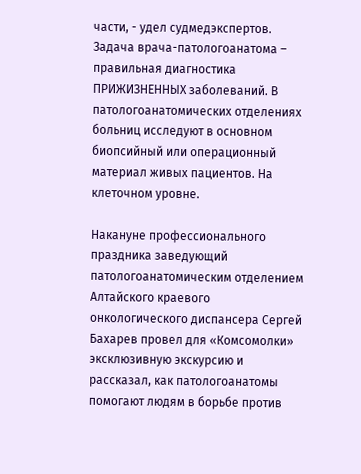части, - удел судмедэкспертов. Задача врача-патологоанатома – правильная диагностика ПРИЖИЗНЕННЫХ заболеваний. В патологоанатомических отделениях больниц исследуют в основном биопсийный или операционный материал живых пациентов. На клеточном уровне.

Накануне профессионального праздника заведующий патологоанатомическим отделением Алтайского краевого онкологического диспансера Сергей Бахарев провел для «Комсомолки» эксклюзивную экскурсию и рассказал, как патологоанатомы помогают людям в борьбе против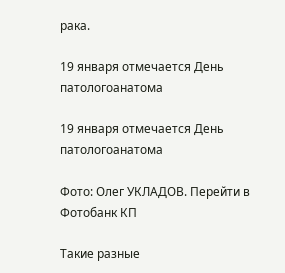рака.

19 января отмечается День патологоанатома

19 января отмечается День патологоанатома

Фото: Олег УКЛАДОВ. Перейти в Фотобанк КП

Такие разные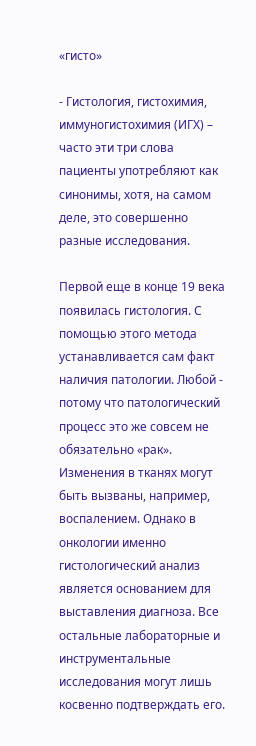«гисто»

- Гистология, гистохимия, иммуногистохимия (ИГХ) – часто эти три слова пациенты употребляют как синонимы, хотя, на самом деле, это совершенно разные исследования.

Первой еще в конце 19 века появилась гистология. С помощью этого метода устанавливается сам факт наличия патологии. Любой - потому что патологический процесс это же совсем не обязательно «рак». Изменения в тканях могут быть вызваны, например, воспалением. Однако в онкологии именно гистологический анализ является основанием для выставления диагноза. Все остальные лабораторные и инструментальные исследования могут лишь косвенно подтверждать его.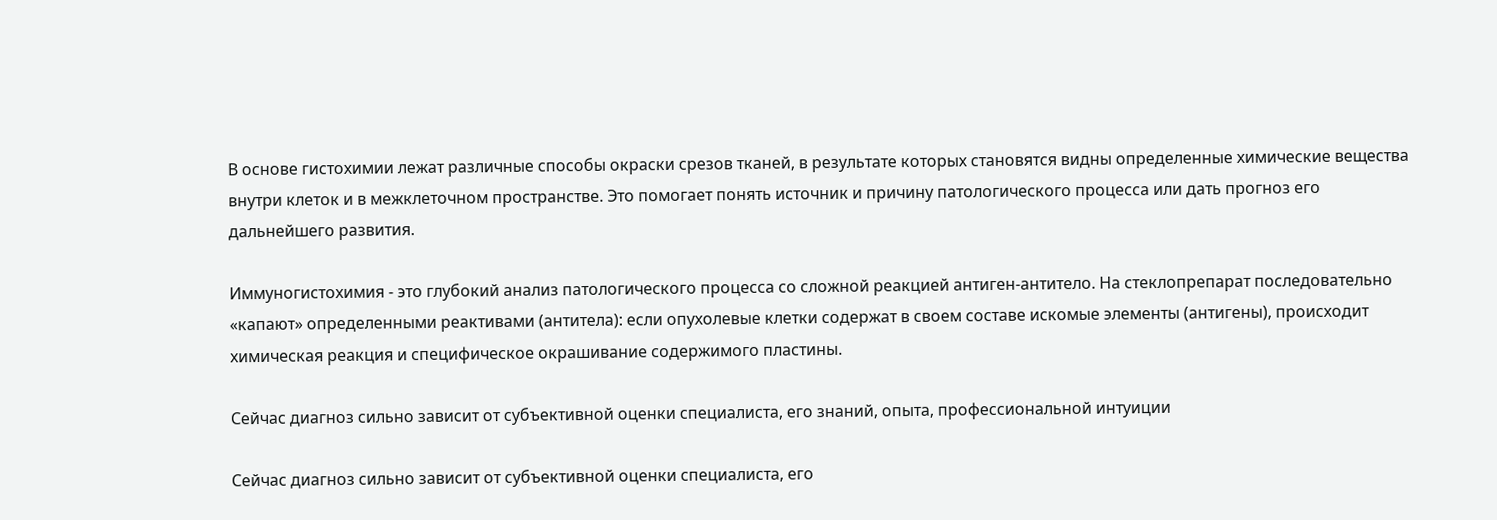В основе гистохимии лежат различные способы окраски срезов тканей, в результате которых становятся видны определенные химические вещества внутри клеток и в межклеточном пространстве. Это помогает понять источник и причину патологического процесса или дать прогноз его дальнейшего развития.

Иммуногистохимия - это глубокий анализ патологического процесса со сложной реакцией антиген-антитело. На стеклопрепарат последовательно «капают» определенными реактивами (антитела): если опухолевые клетки содержат в своем составе искомые элементы (антигены), происходит химическая реакция и специфическое окрашивание содержимого пластины.

Сейчас диагноз сильно зависит от субъективной оценки специалиста, его знаний, опыта, профессиональной интуиции

Сейчас диагноз сильно зависит от субъективной оценки специалиста, его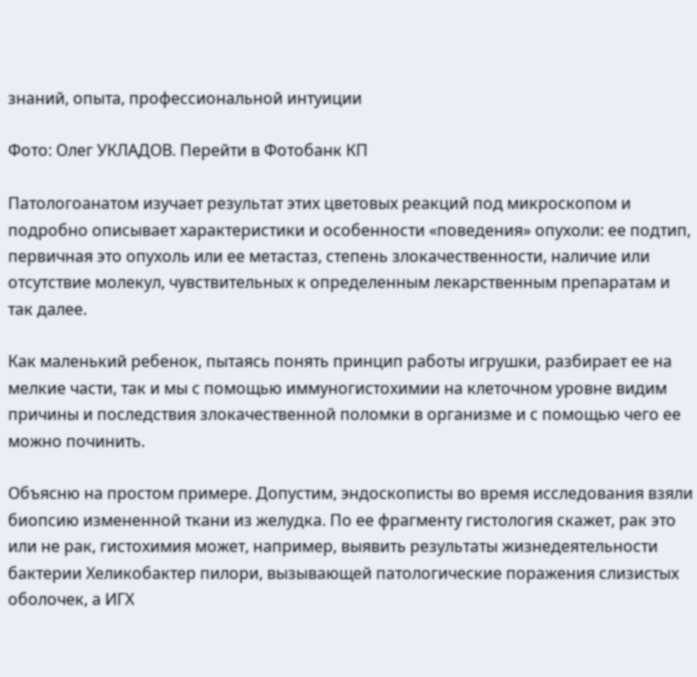знаний, опыта, профессиональной интуиции

Фото: Олег УКЛАДОВ. Перейти в Фотобанк КП

Патологоанатом изучает результат этих цветовых реакций под микроскопом и подробно описывает характеристики и особенности «поведения» опухоли: ее подтип, первичная это опухоль или ее метастаз, степень злокачественности, наличие или отсутствие молекул, чувствительных к определенным лекарственным препаратам и так далее.

Как маленький ребенок, пытаясь понять принцип работы игрушки, разбирает ее на мелкие части, так и мы с помощью иммуногистохимии на клеточном уровне видим причины и последствия злокачественной поломки в организме и с помощью чего ее можно починить.

Объясню на простом примере. Допустим, эндоскописты во время исследования взяли биопсию измененной ткани из желудка. По ее фрагменту гистология скажет, рак это или не рак, гистохимия может, например, выявить результаты жизнедеятельности бактерии Хеликобактер пилори, вызывающей патологические поражения слизистых оболочек, а ИГХ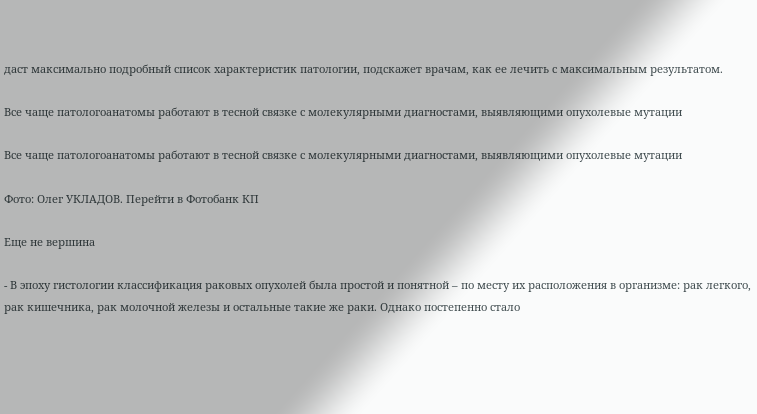даст максимально подробный список характеристик патологии, подскажет врачам, как ее лечить с максимальным результатом.

Все чаще патологоанатомы работают в тесной связке с молекулярными диагностами, выявляющими опухолевые мутации

Все чаще патологоанатомы работают в тесной связке с молекулярными диагностами, выявляющими опухолевые мутации

Фото: Олег УКЛАДОВ. Перейти в Фотобанк КП

Еще не вершина

- В эпоху гистологии классификация раковых опухолей была простой и понятной – по месту их расположения в организме: рак легкого, рак кишечника, рак молочной железы и остальные такие же раки. Однако постепенно стало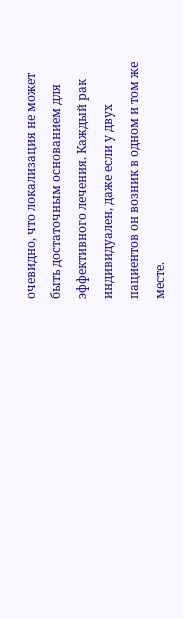очевидно, что локализация не может быть достаточным основанием для эффективного лечения. Каждый рак индивидуален, даже если у двух пациентов он возник в одном и том же месте.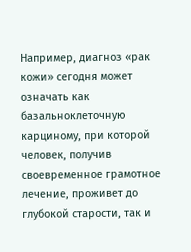Например, диагноз «рак кожи» сегодня может означать как базальноклеточную карциному, при которой человек, получив своевременное грамотное лечение, проживет до глубокой старости, так и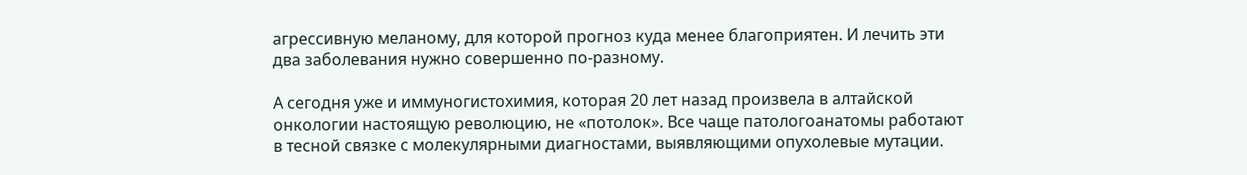агрессивную меланому, для которой прогноз куда менее благоприятен. И лечить эти два заболевания нужно совершенно по-разному.

А сегодня уже и иммуногистохимия, которая 20 лет назад произвела в алтайской онкологии настоящую революцию, не «потолок». Все чаще патологоанатомы работают в тесной связке с молекулярными диагностами, выявляющими опухолевые мутации.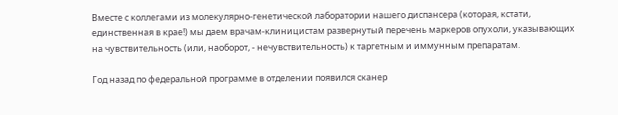Вместе с коллегами из молекулярно-генетической лаборатории нашего диспансера (которая, кстати, единственная в крае!) мы даем врачам-клиницистам развернутый перечень маркеров опухоли, указывающих на чувствительность (или, наоборот, - нечувствительность) к таргетным и иммунным препаратам.

Год назад по федеральной программе в отделении появился сканер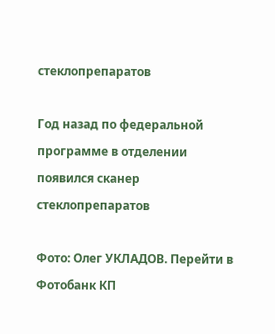стеклопрепаратов

Год назад по федеральной программе в отделении появился сканер стеклопрепаратов

Фото: Олег УКЛАДОВ. Перейти в Фотобанк КП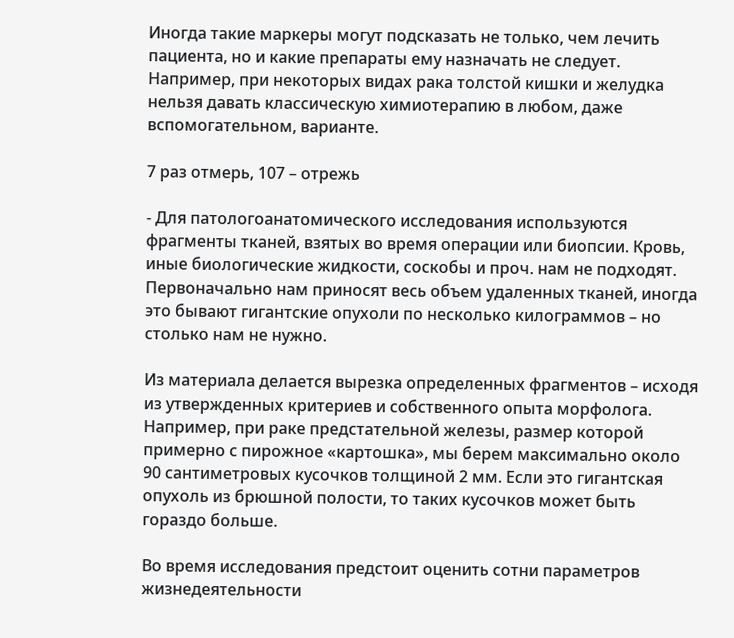Иногда такие маркеры могут подсказать не только, чем лечить пациента, но и какие препараты ему назначать не следует. Например, при некоторых видах рака толстой кишки и желудка нельзя давать классическую химиотерапию в любом, даже вспомогательном, варианте.

7 раз отмерь, 107 – отрежь

- Для патологоанатомического исследования используются фрагменты тканей, взятых во время операции или биопсии. Кровь, иные биологические жидкости, соскобы и проч. нам не подходят. Первоначально нам приносят весь объем удаленных тканей, иногда это бывают гигантские опухоли по несколько килограммов – но столько нам не нужно.

Из материала делается вырезка определенных фрагментов – исходя из утвержденных критериев и собственного опыта морфолога. Например, при раке предстательной железы, размер которой примерно с пирожное «картошка», мы берем максимально около 90 сантиметровых кусочков толщиной 2 мм. Если это гигантская опухоль из брюшной полости, то таких кусочков может быть гораздо больше.

Во время исследования предстоит оценить сотни параметров жизнедеятельности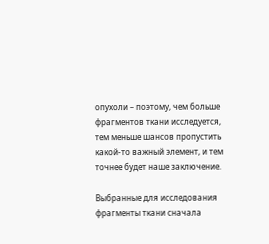опухоли – поэтому, чем больше фрагментов ткани исследуется, тем меньше шансов пропустить какой-то важный элемент, и тем точнее будет наше заключение.

Выбранные для исследования фрагменты ткани сначала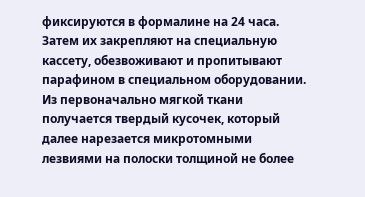фиксируются в формалине на 24 часа. Затем их закрепляют на специальную кассету, обезвоживают и пропитывают парафином в специальном оборудовании. Из первоначально мягкой ткани получается твердый кусочек, который далее нарезается микротомными лезвиями на полоски толщиной не более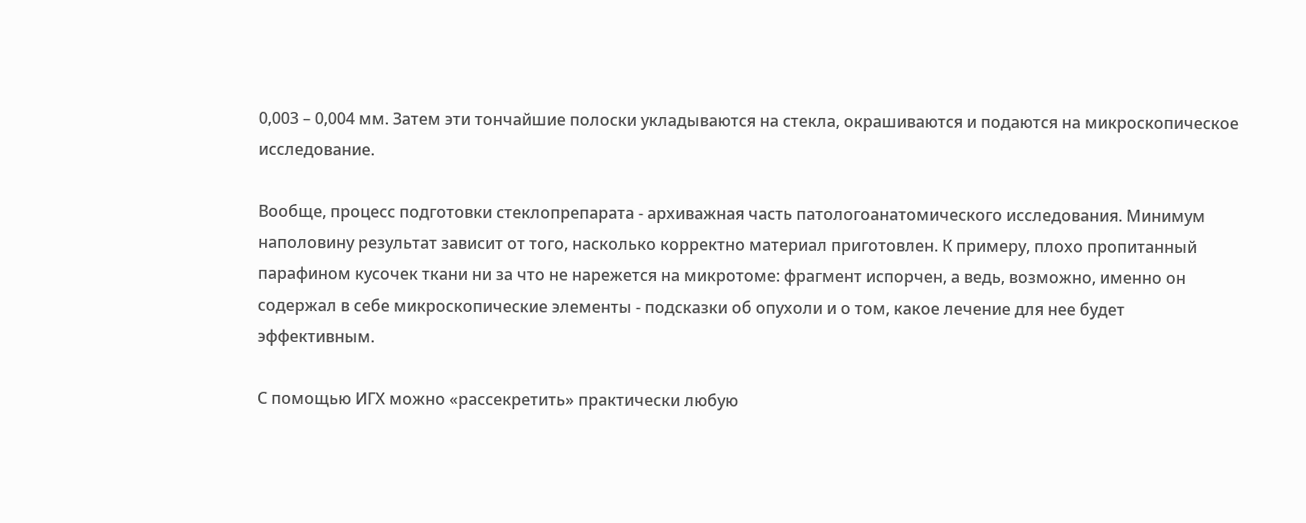0,003 – 0,004 мм. Затем эти тончайшие полоски укладываются на стекла, окрашиваются и подаются на микроскопическое исследование.

Вообще, процесс подготовки стеклопрепарата - архиважная часть патологоанатомического исследования. Минимум наполовину результат зависит от того, насколько корректно материал приготовлен. К примеру, плохо пропитанный парафином кусочек ткани ни за что не нарежется на микротоме: фрагмент испорчен, а ведь, возможно, именно он содержал в себе микроскопические элементы - подсказки об опухоли и о том, какое лечение для нее будет эффективным.

С помощью ИГХ можно «рассекретить» практически любую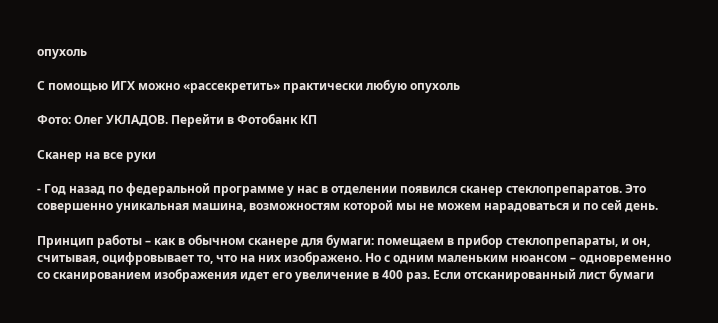опухоль

С помощью ИГХ можно «рассекретить» практически любую опухоль

Фото: Олег УКЛАДОВ. Перейти в Фотобанк КП

Сканер на все руки

- Год назад по федеральной программе у нас в отделении появился сканер стеклопрепаратов. Это совершенно уникальная машина, возможностям которой мы не можем нарадоваться и по сей день.

Принцип работы – как в обычном сканере для бумаги: помещаем в прибор стеклопрепараты, и он, считывая, оцифровывает то, что на них изображено. Но с одним маленьким нюансом – одновременно со сканированием изображения идет его увеличение в 400 раз. Если отсканированный лист бумаги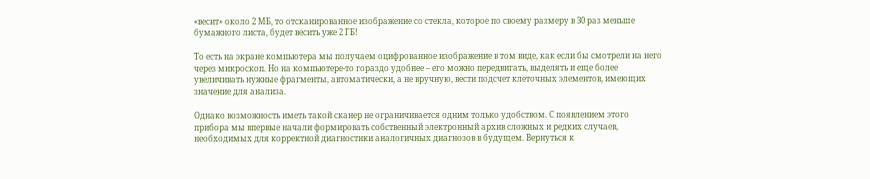«весит» около 2 МБ, то отсканированное изображение со стекла, которое по своему размеру в 30 раз меньше бумажного листа, будет весить уже 2 ГБ!

То есть на экране компьютера мы получаем оцифрованное изображение в том виде, как если бы смотрели на него через микроскоп. Но на компьютере-то гораздо удобнее – его можно передвигать, выделять и еще более увеличивать нужные фрагменты, автоматически, а не вручную, вести подсчет клеточных элементов, имеющих значение для анализа.

Однако возможность иметь такой сканер не ограничивается одним только удобством. С появлением этого прибора мы впервые начали формировать собственный электронный архив сложных и редких случаев, необходимых для корректной диагностики аналогичных диагнозов в будущем. Вернуться к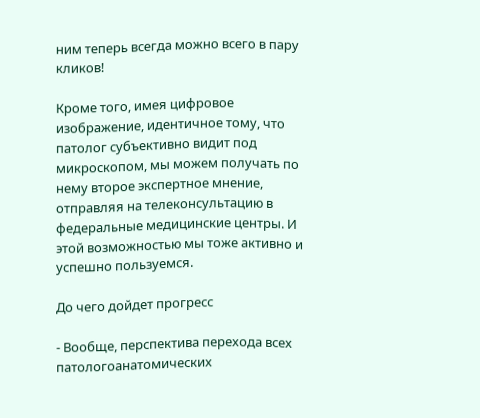ним теперь всегда можно всего в пару кликов!

Кроме того, имея цифровое изображение, идентичное тому, что патолог субъективно видит под микроскопом, мы можем получать по нему второе экспертное мнение, отправляя на телеконсультацию в федеральные медицинские центры. И этой возможностью мы тоже активно и успешно пользуемся.

До чего дойдет прогресс

- Вообще, перспектива перехода всех патологоанатомических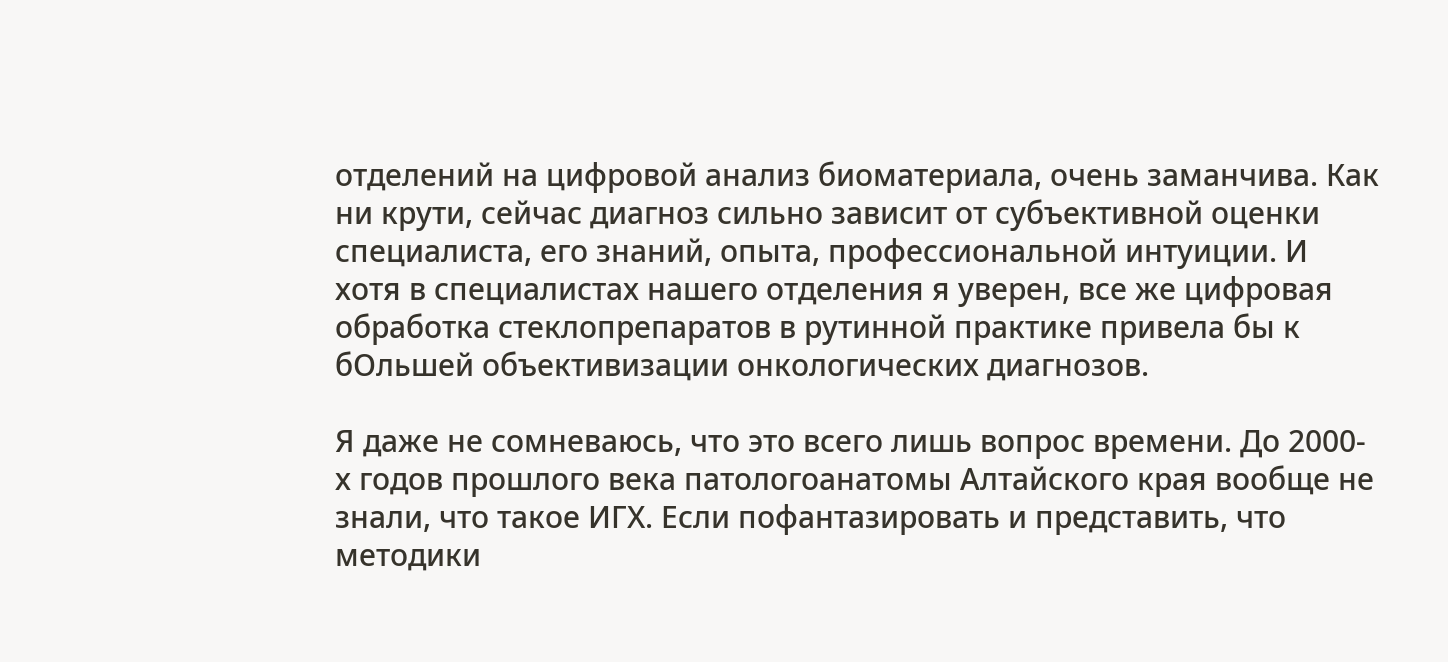отделений на цифровой анализ биоматериала, очень заманчива. Как ни крути, сейчас диагноз сильно зависит от субъективной оценки специалиста, его знаний, опыта, профессиональной интуиции. И хотя в специалистах нашего отделения я уверен, все же цифровая обработка стеклопрепаратов в рутинной практике привела бы к бОльшей объективизации онкологических диагнозов.

Я даже не сомневаюсь, что это всего лишь вопрос времени. До 2000-х годов прошлого века патологоанатомы Алтайского края вообще не знали, что такое ИГХ. Если пофантазировать и представить, что методики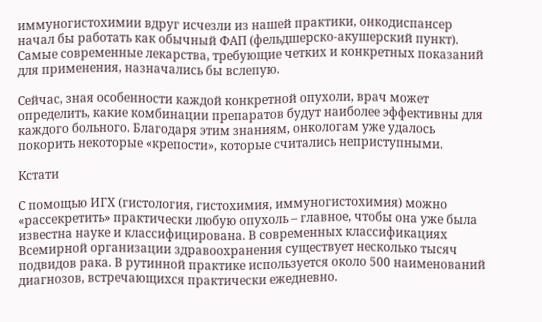иммуногистохимии вдруг исчезли из нашей практики, онкодиспансер начал бы работать как обычный ФАП (фельдшерско-акушерский пункт). Самые современные лекарства, требующие четких и конкретных показаний для применения, назначались бы вслепую.

Сейчас, зная особенности каждой конкретной опухоли, врач может определить, какие комбинации препаратов будут наиболее эффективны для каждого больного. Благодаря этим знаниям, онкологам уже удалось покорить некоторые «крепости», которые считались неприступными.

Кстати

С помощью ИГХ (гистология, гистохимия, иммуногистохимия) можно «рассекретить» практически любую опухоль – главное, чтобы она уже была известна науке и классифицирована. В современных классификациях Всемирной организации здравоохранения существует несколько тысяч подвидов рака. В рутинной практике используется около 500 наименований диагнозов, встречающихся практически ежедневно.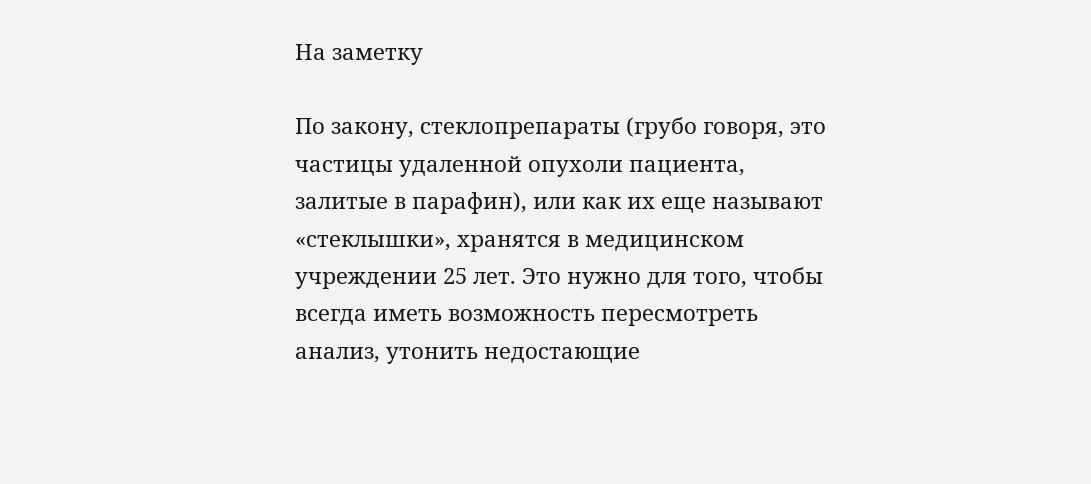На заметку

По закону, стеклопрепараты (грубо говоря, это частицы удаленной опухоли пациента, залитые в парафин), или как их еще называют «стеклышки», хранятся в медицинском учреждении 25 лет. Это нужно для того, чтобы всегда иметь возможность пересмотреть анализ, утонить недостающие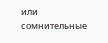или сомнительные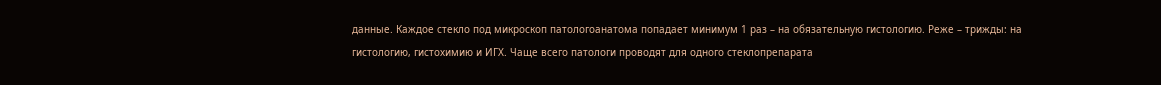данные. Каждое стекло под микроскоп патологоанатома попадает минимум 1 раз – на обязательную гистологию. Реже – трижды: на гистологию, гистохимию и ИГХ. Чаще всего патологи проводят для одного стеклопрепарата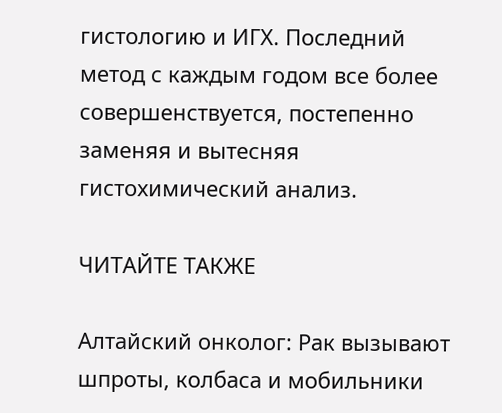гистологию и ИГХ. Последний метод с каждым годом все более совершенствуется, постепенно заменяя и вытесняя гистохимический анализ.

ЧИТАЙТЕ ТАКЖЕ

Алтайский онколог: Рак вызывают шпроты, колбаса и мобильники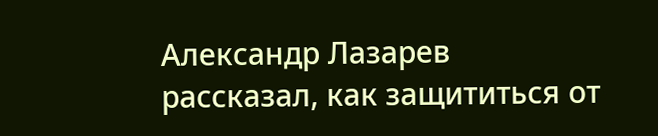Александр Лазарев рассказал, как защититься от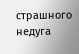страшного недуга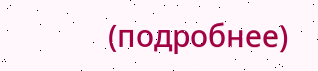(подробнее)